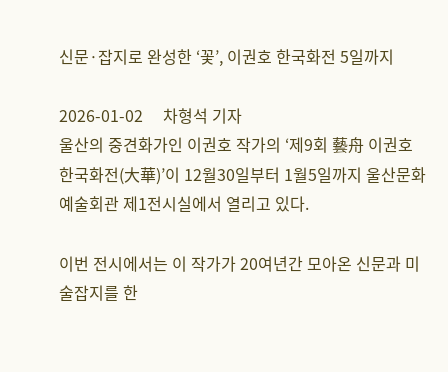신문·잡지로 완성한 ‘꽃’, 이권호 한국화전 5일까지

2026-01-02     차형석 기자
울산의 중견화가인 이권호 작가의 ‘제9회 藝舟 이권호 한국화전(大華)’이 12월30일부터 1월5일까지 울산문화예술회관 제1전시실에서 열리고 있다.

이번 전시에서는 이 작가가 20여년간 모아온 신문과 미술잡지를 한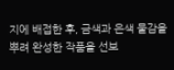지에 배접한 후, 금색과 은색 물감을 뿌려 완성한 작품을 선보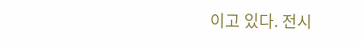이고 있다. 전시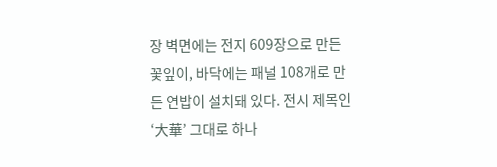장 벽면에는 전지 609장으로 만든 꽃잎이, 바닥에는 패널 108개로 만든 연밥이 설치돼 있다. 전시 제목인 ‘大華’ 그대로 하나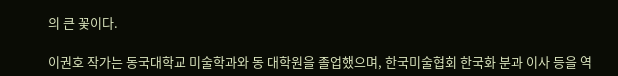의 큰 꽃이다.

이권호 작가는 동국대학교 미술학과와 동 대학원을 졸업했으며, 한국미술협회 한국화 분과 이사 등을 역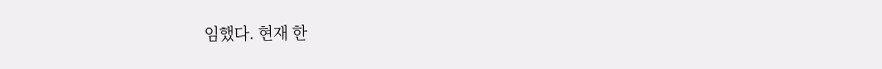임했다. 현재 한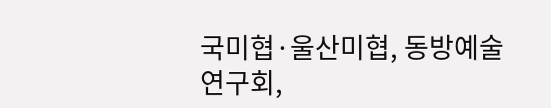국미협·울산미협, 동방예술연구회,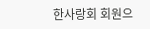한사랑회 회원으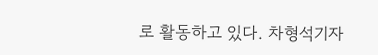로 활동하고 있다. 차형석기자